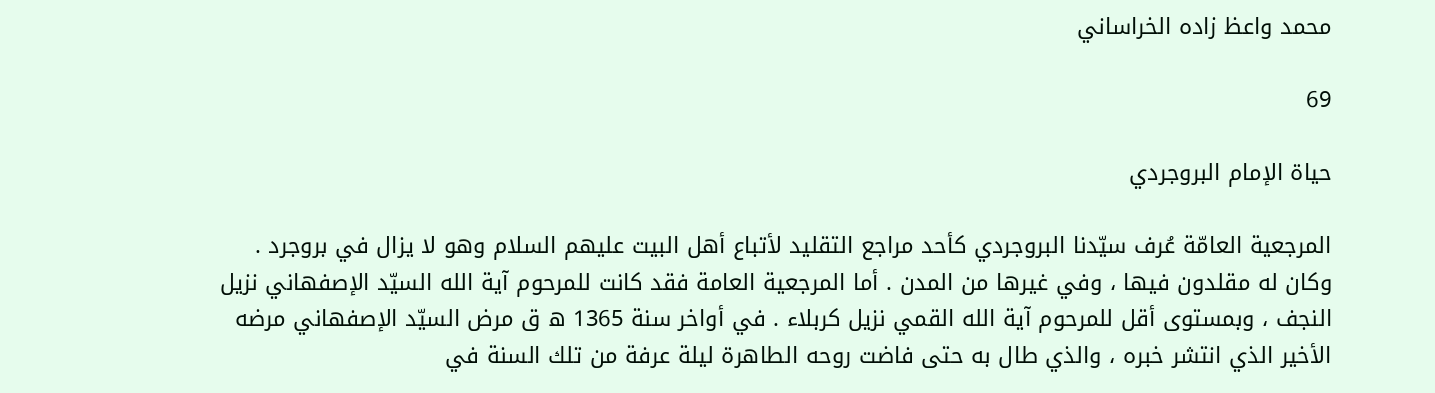محمد واعظ زاده الخراساني

69

حياة الإمام البروجردي

المرجعية العامّة عُرف سيّدنا البروجردي كأحد مراجع التقليد لأتباع أهل البيت عليهم السلام وهو لا يزال في بروجرد . وكان له مقلدون فيها ، وفي غيرها من المدن . أما المرجعية العامة فقد كانت للمرحوم آية الله السيّد الإصفهاني نزيل النجف ، وبمستوى أقل للمرحوم آية الله القمي نزيل كربلاء . في أواخر سنة 1365 ه ق مرض السيّد الإصفهاني مرضه الأخير الذي انتشر خبره ، والذي طال به حتى فاضت روحه الطاهرة ليلة عرفة من تلك السنة في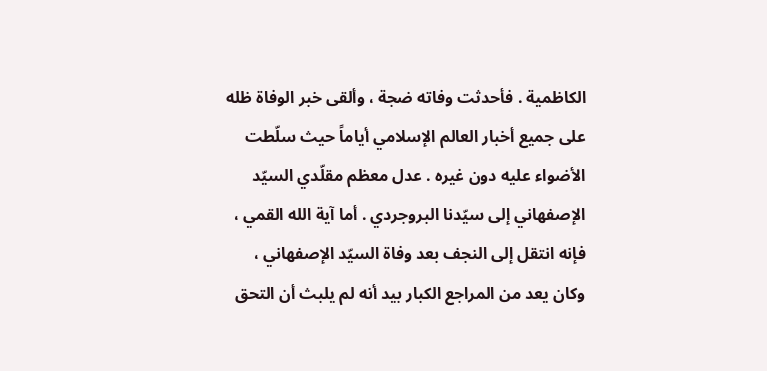الكاظمية . فأحدثت وفاته ضجة ، وألقى خبر الوفاة ظله على جميع أخبار العالم الإسلامي أياماً حيث سلّطت الأضواء عليه دون غيره . عدل معظم مقلّدي السيّد الإصفهاني إلى سيّدنا البروجردي . أما آية الله القمي ، فإنه انتقل إلى النجف بعد وفاة السيّد الإصفهاني ، وكان يعد من المراجع الكبار بيد أنه لم يلبث أن التحق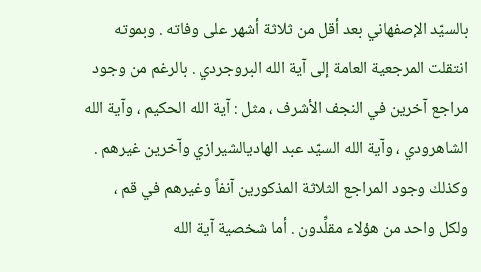بالسيّد الإصفهاني بعد أقل من ثلاثة أشهر على وفاته . وبموته انتقلت المرجعية العامة إلى آية الله البروجردي . بالرغم من وجود مراجع آخرين في النجف الأشرف ، مثل : آية الله الحكيم ، وآية الله الشاهرودي ، وآية الله السيّد عبد الهاديالشيرازي وآخرين غيرهم . وكذلك وجود المراجع الثلاثة المذكورين آنفاً وغيرهم في قم ، ولكل واحد من هؤلاء مقلِّدون . أما شخصية آية الله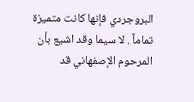البروجردي فإنها كانت متميزة تماماً . لا سيما وقد اشيع بأن المرحوم الإصفهاني قد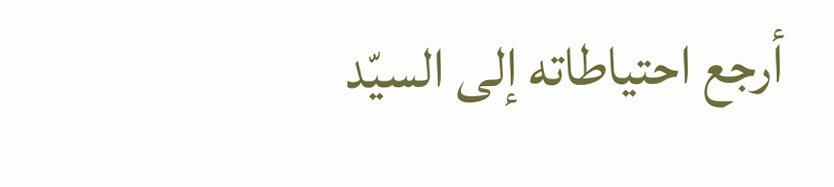أرجع احتياطاته إلى السيّد